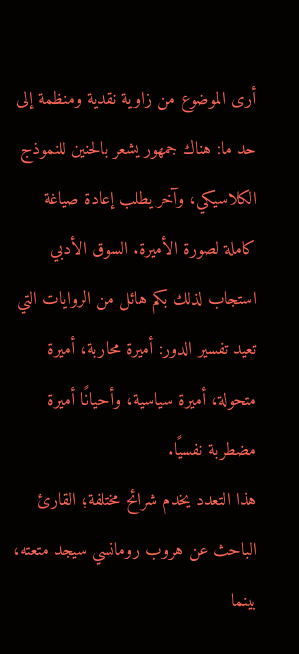أرى الموضوع من زاوية نقدية ومنظمة إلى حد ما: هناك جمهور يشعر بالحنين للنموذج الكلاسيكي، وآخر يطلب إعادة صياغة كاملة لصورة الأميرة. السوق الأدبي استجاب لذلك بكم هائل من الروايات التي تعيد تفسير الدور: أميرة محاربة، أميرة متحولة، أميرة سياسية، وأحيانًا أميرة مضطربة نفسيًا.
هذا التعدد يخدم شرائح مختلفة؛ القارئ الباحث عن هروب رومانسي سيجد متعته، بينما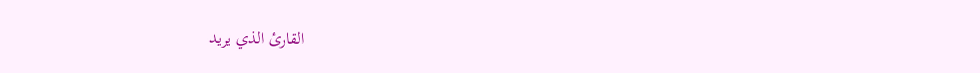القارئ الذي يريد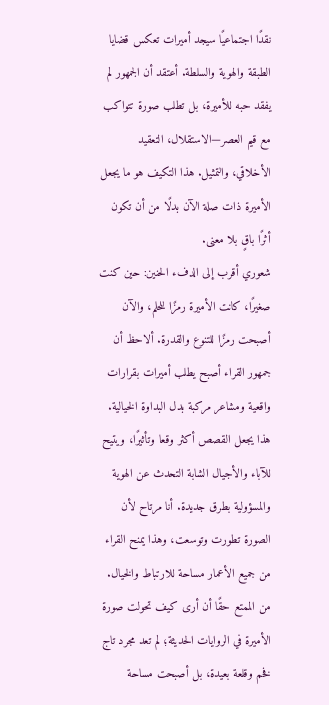نقدًا اجتماعيًا سيجد أميرات تعكس قضايا الطبقة والهوية والسلطة. أعتقد أن الجمهور لم يفقد حبه للأميرة، بل تطلب صورة تتواكب مع قيم العصر—الاستقلال، التعقيد الأخلاقي، والتمثيل. هذا التكيف هو ما يجعل الأميرة ذات صلة الآن بدلًا من أن تكون أثرًا باقٍ بلا معنى.
شعوري أقرب إلى الدفء الحنين: حين كنت صغيرًا، كانت الأميرة رمزًا للحلم، والآن أصبحت رمزًا للتنوع والقدرة. ألاحظ أن جمهور القراء أصبح يطلب أميرات بقرارات واقعية ومشاعر مركبة بدل البداوة الخيالية.
هذا يجعل القصص أكثر وقعا وتأثيرًا، ويتيح للآباء والأجيال الشابة التحدث عن الهوية والمسؤولية بطرق جديدة. أنا مرتاح لأن الصورة تطورت وتوسعت، وهذا يمنح القراء من جميع الأعمار مساحة للارتباط والخيال.
من الممتع حقًا أن أرى كيف تحولت صورة الأميرة في الروايات الحديثة؛ لم تعد مجرد تاج فخم وقلعة بعيدة، بل أصبحت مساحة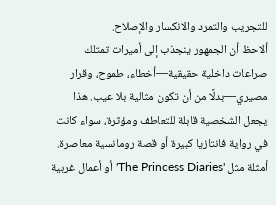للتجريب والتمرد والانكسار والإصلاح.
ألاحظ أن الجمهور ينجذب إلى أميرات تمتلك صراعات داخلية حقيقية—أخطاء، طموح، وقرار مصيري—بدلًا من أن تكون مثالية بلا عيب. هذا يجعل الشخصية قابلة للتعاطف ومؤثرة، سواء كانت في رواية فانتازيا كبيرة أو قصة رومانسية معاصرة. أمثلة مثل 'The Princess Diaries' أو أعمال غربية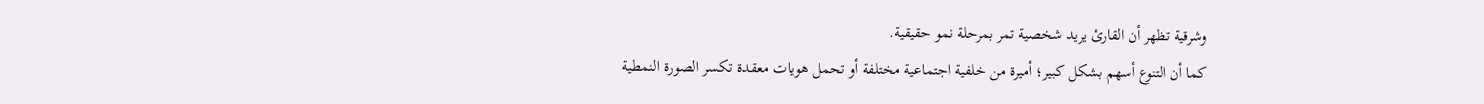وشرقية تظهر أن القارئ يريد شخصية تمر بمرحلة نمو حقيقية.
كما أن التنوع أسهم بشكل كبير؛ أميرة من خلفية اجتماعية مختلفة أو تحمل هويات معقدة تكسر الصورة النمطية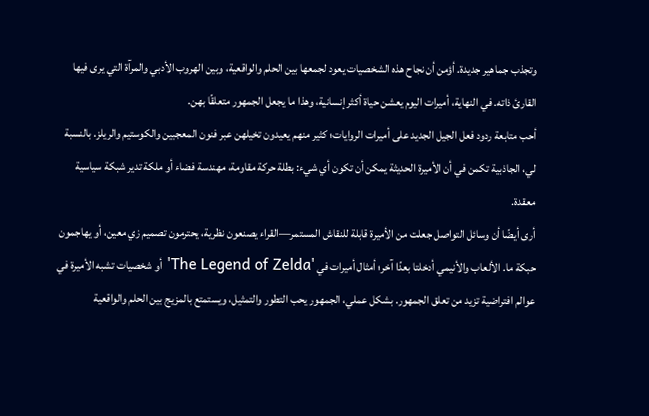وتجذب جماهير جديدة. أؤمن أن نجاح هذه الشخصيات يعود لجمعها بين الحلم والواقعية، وبين الهروب الأدبي والمرآة التي يرى فيها القارئ ذاته. في النهاية، أميرات اليوم يعشن حياة أكثر إنسانية، وهذا ما يجعل الجمهور متعلقًا بهن.
أحب متابعة ردود فعل الجيل الجديد على أميرات الروايات؛ كثير منهم يعيدون تخيلهن عبر فنون المعجبين والكوستيم والريلز. بالنسبة لي، الجاذبية تكمن في أن الأميرة الحديثة يمكن أن تكون أي شيء: بطلة حركة مقاومة، مهندسة فضاء أو ملكة تدير شبكة سياسية معقدة.
أرى أيضًا أن وسائل التواصل جعلت من الأميرة قابلة للنقاش المستمر—القراء يصنعون نظرية، يحترمون تصميم زي معين، أو يهاجمون حبكة ما. الألعاب والأنيمي أدخلتا بعدًا آخر؛ أمثال أميرات في 'The Legend of Zelda' أو شخصيات تشبه الأميرة في عوالم افتراضية تزيد من تعلق الجمهور. بشكل عملي، الجمهور يحب التطور والتمثيل، ويستمتع بالمزيج بين الحلم والواقعية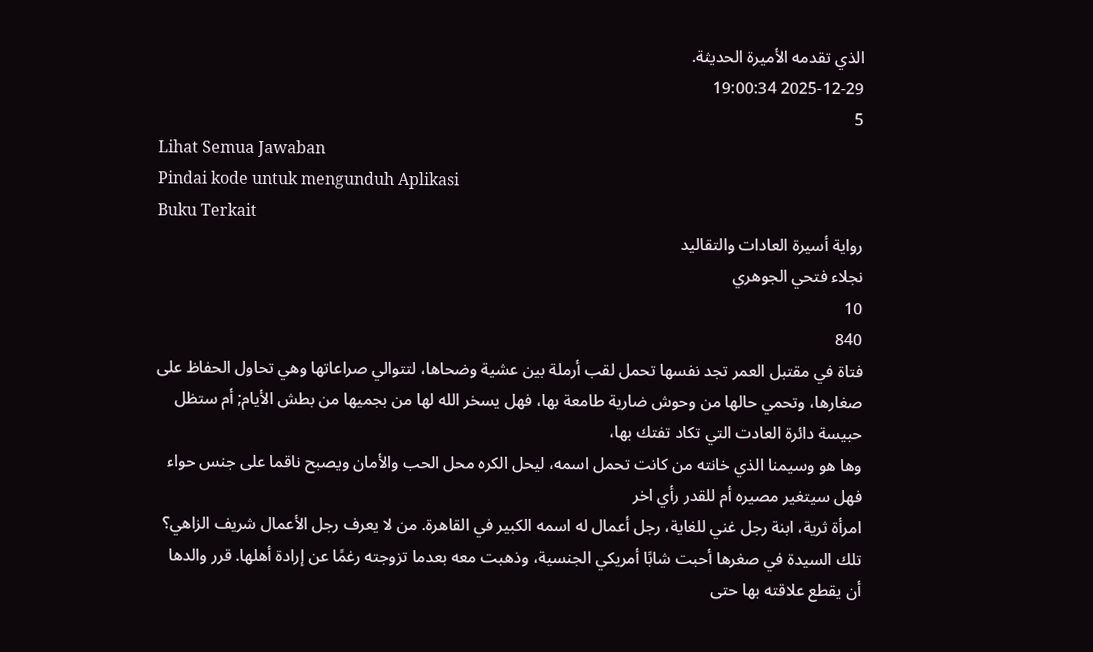الذي تقدمه الأميرة الحديثة.
2025-12-29 19:00:34
5
Lihat Semua Jawaban
Pindai kode untuk mengunduh Aplikasi
Buku Terkait
رواية أسيرة العادات والتقاليد
نجلاء فتحي الجوهري
10
840
فتاة في مقتبل العمر تجد نفسها تحمل لقب أرملة بين عشية وضحاها، لتتوالي صراعاتها وهي تحاول الحفاظ على صغارها، وتحمي حالها من وحوش ضارية طامعة بها، فهل يسخر الله لها من بجميها من بطش الأيام; أم ستظل حبيسة دائرة العادت التي تكاد تفتك بها،
وها هو وسيمنا الذي خانته من كانت تحمل اسمه، ليحل الكره محل الحب والأمان ويصبح ناقما على جنس حواء فهل سيتغير مصيره أم للقدر رأي اخر
امرأة ثرية، ابنة رجل غني للغاية، رجل أعمال له اسمه الكبير في القاهرة. من لا يعرف رجل الأعمال شريف الزاهي؟ تلك السيدة في صغرها أحبت شابًا أمريكي الجنسية، وذهبت معه بعدما تزوجته رغمًا عن إرادة أهلها. قرر والدها أن يقطع علاقته بها حتى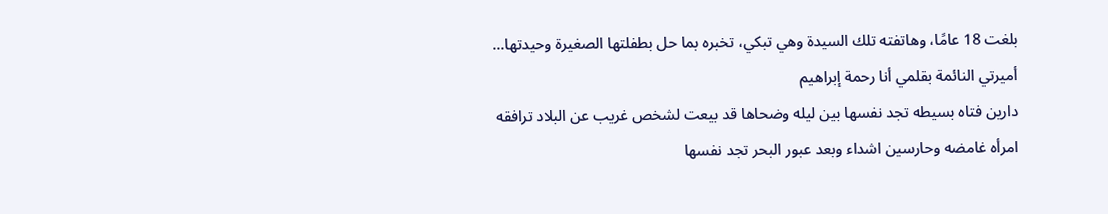بلغت 18 عامًا، وهاتفته تلك السيدة وهي تبكي، تخبره بما حل بطفلتها الصغيرة وحيدتها...
أميرتي النائمة بقلمي أنا رحمة إبراهيم
دارين فتاه بسيطه تجد نفسها بين ليله وضحاها قد بيعت لشخص غريب عن البلاد ترافقه امرأه غامضه وحارسين اشداء وبعد عبور البحر تجد نفسها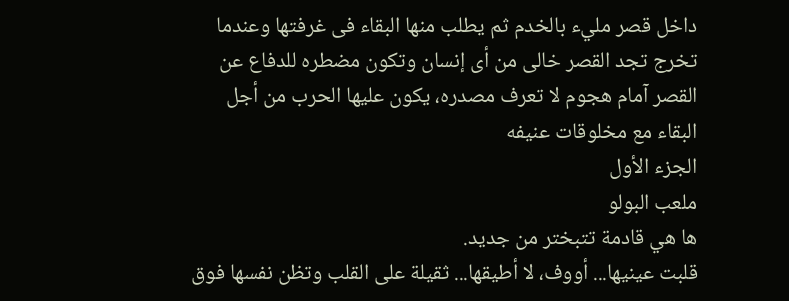داخل قصر مليء بالخدم ثم يطلب منها البقاء فى غرفتها وعندما تخرج تجد القصر خالى من أى إنسان وتكون مضطره للدفاع عن القصر آمام هجوم لا تعرف مصدره، يكون عليها الحرب من أجل البقاء مع مخلوقات عنيفه
الجزء الأول
ملعب البولو
ها هي قادمة تتبختر من جديد.
قلبت عينيها... أووف، لا أطيقها... ثقيلة على القلب وتظن نفسها فوق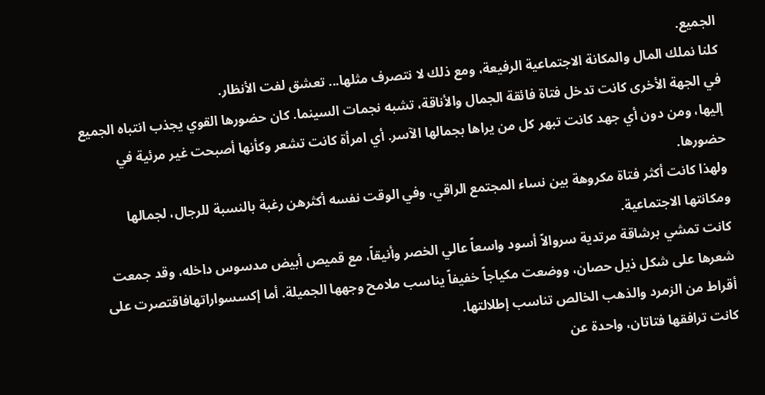الجميع.
كلنا نملك المال والمكانة الاجتماعية الرفيعة، ومع ذلك لا نتصرف مثلها... تعشق لفت الأنظار.
في الجهة الأخرى كانت تدخل فتاة فائقة الجمال والأناقة، تشبه نجمات السينما. كان حضورها القوي يجذب انتباه الجميع إليها، ومن دون أي جهد كانت تبهر كل من يراها بجمالها الآسر. أي امرأة كانت تشعر وكأنها أصبحت غير مرئية في حضورها.
ولهذا كانت أكثر فتاة مكروهة بين نساء المجتمع الراقي، وفي الوقت نفسه أكثرهن رغبة بالنسبة للرجال، لجمالها ومكانتها الاجتماعية.
كانت تمشي برشاقة مرتدية سروالاً أسود واسعاً عالي الخصر وأنيقاً، مع قميص أبيض مدسوس داخله، وقد جمعت شعرها على شكل ذيل حصان، ووضعت مكياجاً خفيفاً يناسب ملامح وجهها الجميلة. أما إكسسواراتهافاقتصرت على أقراط من الزمرد والذهب الخالص تناسب إطلالتها.
كانت ترافقها فتاتان، واحدة عن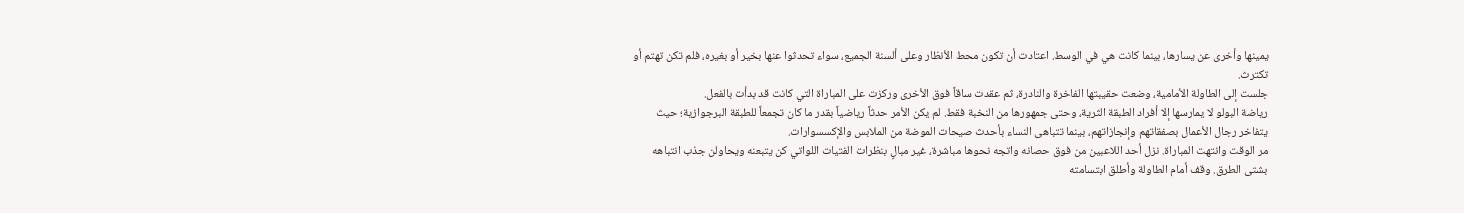يمينها وأخرى عن يسارها، بينما كانت هي في الوسط. اعتادت أن تكون محط الأنظار وعلى ألسنة الجميع، سواء تحدثوا عنها بخير أو بغيره، فلم تكن تهتم أو تكترث.
جلست إلى الطاولة الأمامية، وضعت حقيبتها الفاخرة والنادرة، ثم عقدت ساقاً فوق الأخرى وركزت على المباراة التي كانت قد بدأت بالفعل.
رياضة البولو لا يمارسها إلا أفراد الطبقة الثرية، وحتى جمهورها من النخبة فقط. لم يكن الأمر حدثاً رياضياً بقدر ما كان تجمعاً للطبقة البرجوازية؛ حيث يتفاخر رجال الأعمال بصفقاتهم وإنجازاتهم، بينما تتباهى النساء بأحدث صيحات الموضة من الملابس والإكسسوارات.
مر الوقت وانتهت المباراة. نزل أحد اللاعبين من فوق حصانه واتجه نحوها مباشرة، غير مبالٍ بنظرات الفتيات اللواتي كن يتبعنه ويحاولن جذب انتباهه بشتى الطرق. وقف أمام الطاولة وأطلق ابتسامته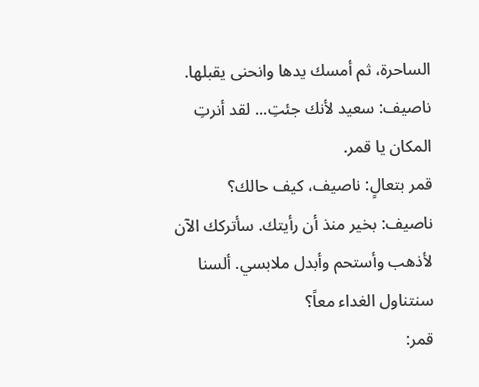الساحرة، ثم أمسك يدها وانحنى يقبلها.
ناصيف: سعيد لأنك جئتِ... لقد أنرتِ المكان يا قمر.
قمر بتعالٍ: ناصيف، كيف حالك؟
ناصيف: بخير منذ أن رأيتك. سأتركك الآن لأذهب وأستحم وأبدل ملابسي. ألسنا سنتناول الغداء معاً؟
قمر: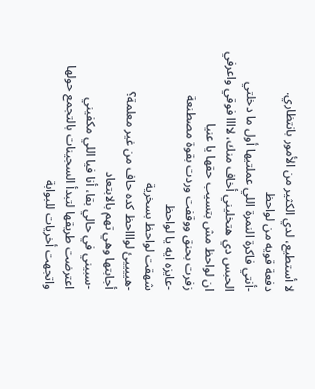لا أستطيع، لدي الكثير من الأمور بانتظاري.
دفعة قويه من لواحظ
-أنتي فاكرة النمرة اللي عملتيها أول ما دخلتي الحبس دي هتخليني أخاف منك، لاااا فوقي واعرفي ان لواحظ مش بتسيب حقها يا عنيا
زفرت بحنق ووقفت وردت بقوة مصطنعة
-عايزه ايه يا لواحظ
شهقت لواحظ بسخرية
-هييييئ لواااحظ كده حاف من غير معلمة؟
أجابتها وهي تهم بالابتعاد
-سبيني في حالي بقا، أنا فيا اللي مكفيني
اعترضت طريقها لتبدأ السجينات بالتجمع حولها واتجهت أخريات للبوابة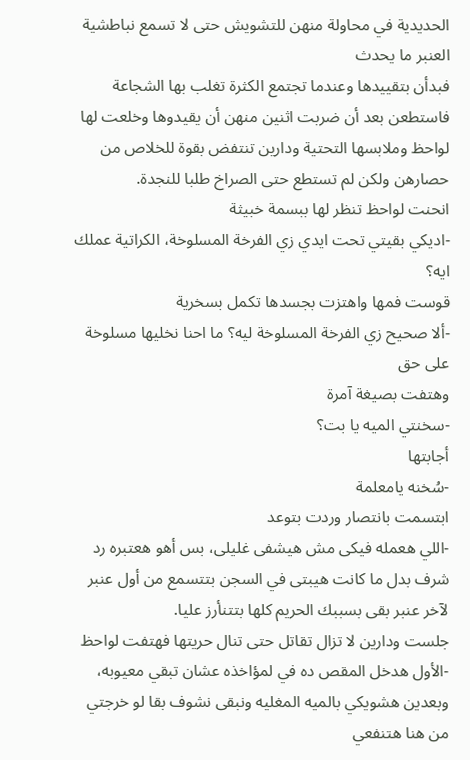الحديدية في محاولة منهن للتشويش حتى لا تسمع نباطشية العنبر ما يحدث
فبدأن بتقييدها وعندما تجتمع الكثرة تغلب بها الشجاعة فاستطعن بعد أن ضربت اثنين منهن أن يقيدوها وخلعت لها لواحظ وملابسها التحتية ودارين تنتفض بقوة للخلاص من حصارهن ولكن لم تستطع حتى الصراخ طلبا للنجدة.
انحنت لواحظ تنظر لها ببسمة خبيثة
-اديكي بقيتي تحت ايدي زي الفرخة المسلوخة، الكراتية عملك ايه؟
قوست فمها واهتزت بجسدها تكمل بسخرية
-ألا صحيح زي الفرخة المسلوخة ليه؟ ما احنا نخليها مسلوخة على حق
وهتفت بصيغة آمرة
-سخنتي الميه يا بت؟
أجابتها
-سُخنه يامعلمة
ابتسمت بانتصار وردت بتوعد
-اللي هعمله فيكى مش هيشفى غليلى، بس أهو هعتبره رد شرف بدل ما كانت هيبتى في السجن بتتسمع من أول عنبر لآخر عنبر بقى بسببك الحريم كلها بتتنأرز عليا.
جلست ودارين لا تزال تقاتل حتى تنال حريتها فهتفت لواحظ
-الأول هدخل المقص ده في لمؤاخذه عشان تبقي معيوبه، وبعدين هشويكي بالميه المغليه ونبقى نشوف بقا لو خرجتي من هنا هتنفعي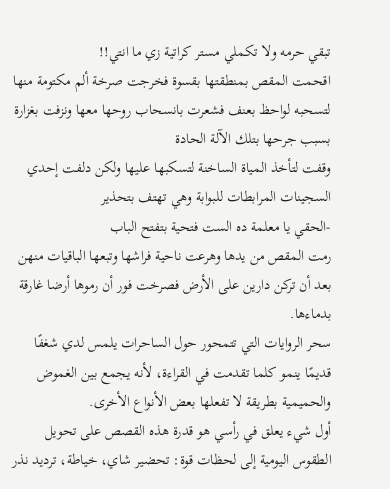تبقي حرمه ولا تكملي مستر كراتية زي ما انتي!!
اقحمت المقص بمنطقتها بقسوة فخرجت صرخة ألم مكتومة منها لتسحبه لواحظ بعنف فشعرت بانسحاب روحها معها ونزفت بغزارة بسبب جرحها بتلك الآلة الحادة
وقفت لتأخذ المياة الساخنة لتسكبها عليها ولكن دلفت إحدي السجينات المرابطات للبوابة وهي تهتف بتحذير
-الحقي يا معلمة ده الست فتحية بتفتح الباب
رمت المقص من يدها وهرعت ناحية فراشها وتبعها الباقيات منهن بعد أن تركن دارين على الأرض فصرخت فور أن رموها أرضا غارقة بدماءها.
سحر الروايات التي تتمحور حول الساحرات يلمس لدي شغفًا قديمًا ينمو كلما تقدمت في القراءة، لأنه يجمع بين الغموض والحميمية بطريقة لا تفعلها بعض الأنواع الأخرى.
أول شيء يعلق في رأسي هو قدرة هذه القصص على تحويل الطقوس اليومية إلى لحظات قوة: تحضير شاي، خياطة، ترديد نذر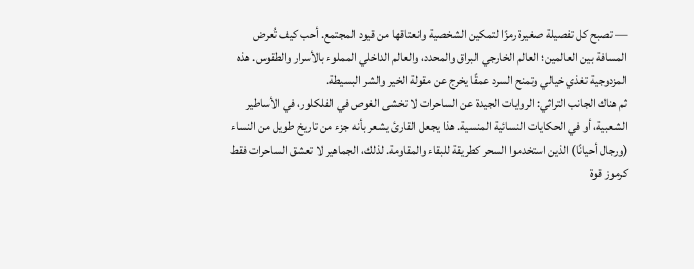— تصبح كل تفصيلة صغيرة رمزًا لتمكين الشخصية وانعتاقها من قيود المجتمع. أحب كيف تُعرض المسافة بين العالمين؛ العالم الخارجي البراق والمحدد، والعالم الداخلي المملوء بالأسرار والطقوس. هذه المزدوجية تغذي خيالي وتمنح السرد عمقًا يخرج عن مقولة الخير والشر البسيطة.
ثم هناك الجانب التراثي: الروايات الجيدة عن الساحرات لا تخشى الغوص في الفلكلور، في الأساطير الشعبية، أو في الحكايات النسائية المنسية. هذا يجعل القارئ يشعر بأنه جزء من تاريخ طويل من النساء (ورجال أحيانًا) الذين استخدموا السحر كطريقة للبقاء والمقاومة. لذلك، الجماهير لا تعشق الساحرات فقط كرموز قوة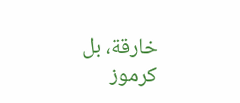خارقة، بل كرموز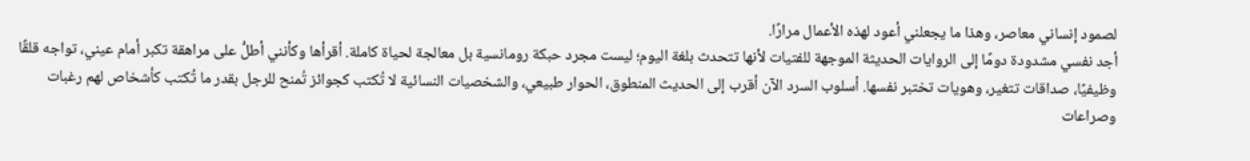لصمود إنساني معاصر، وهذا ما يجعلني أعود لهذه الأعمال مرارًا.
أجد نفسي مشدودة دومًا إلى الروايات الحديثة الموجهة للفتيات لأنها تتحدث بلغة اليوم؛ ليست مجرد حبكة رومانسية بل معالجة لحياة كاملة. أقرأها وكأنني أطلُّ على مراهقة تكبر أمام عيني، تواجه قلقًا وظيفيًا، صداقات تتغير، وهويات تختبر نفسها. أسلوب السرد الآن أقرب إلى الحديث المنطوق، الحوار طبيعي، والشخصيات النسائية لا تُكتب كجوائز تُمنح للرجل بقدر ما تُكتب كأشخاص لهم رغبات وصراعات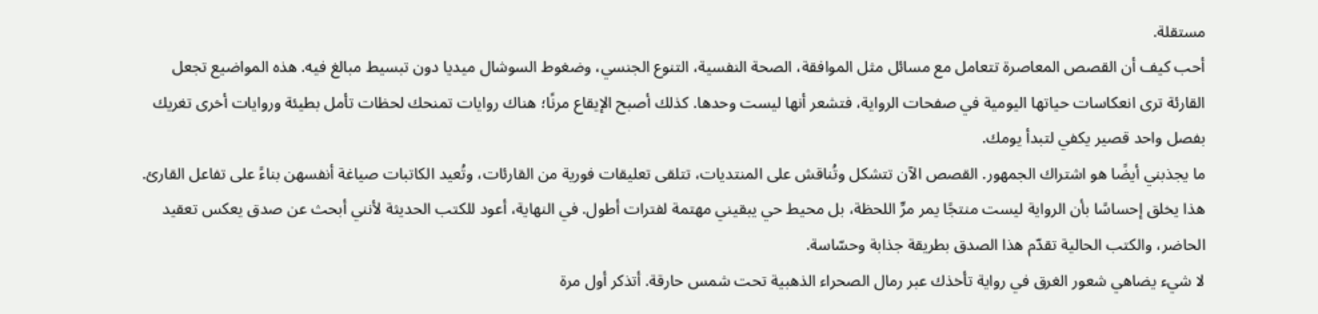مستقلة.
أحب كيف أن القصص المعاصرة تتعامل مع مسائل مثل الموافقة، الصحة النفسية، التنوع الجنسي، وضغوط السوشال ميديا دون تبسيط مبالغ فيه. هذه المواضيع تجعل القارئة ترى انعكاسات حياتها اليومية في صفحات الرواية، فتشعر أنها ليست وحدها. كذلك أصبح الإيقاع مرنًا؛ هناك روايات تمنحك لحظات تأمل بطيئة وروايات أخرى تغريك بفصل واحد قصير يكفي لتبدأ يومك.
ما يجذبني أيضًا هو اشتراك الجمهور. القصص الآن تتشكل وتُناقش على المنتديات، تتلقى تعليقات فورية من القارئات، وتُعيد الكاتبات صياغة أنفسهن بناءً على تفاعل القارئ. هذا يخلق إحساسًا بأن الرواية ليست منتجًا يمر مرِّ اللحظة، بل محيط حي يبقيني مهتمة لفترات أطول. في النهاية، أعود للكتب الحديثة لأنني أبحث عن صدق يعكس تعقيد الحاضر، والكتب الحالية تقدّم هذا الصدق بطريقة جذابة وحسّاسة.
لا شيء يضاهي شعور الغرق في رواية تأخذك عبر رمال الصحراء الذهبية تحت شمس حارقة. أتذكر أول مرة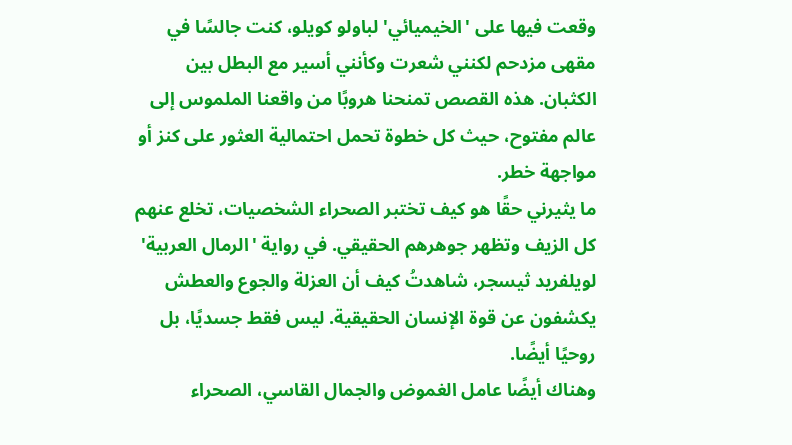وقعت فيها على 'الخيميائي' لباولو كويلو، كنت جالسًا في مقهى مزدحم لكنني شعرت وكأنني أسير مع البطل بين الكثبان. هذه القصص تمنحنا هروبًا من واقعنا الملموس إلى عالم مفتوح، حيث كل خطوة تحمل احتمالية العثور على كنز أو مواجهة خطر.
ما يثيرني حقًا هو كيف تختبر الصحراء الشخصيات، تخلع عنهم كل الزيف وتظهر جوهرهم الحقيقي. في رواية 'الرمال العربية' لويلفريد ثيسجر، شاهدتُ كيف أن العزلة والجوع والعطش يكشفون عن قوة الإنسان الحقيقية. ليس فقط جسديًا، بل روحيًا أيضًا.
وهناك أيضًا عامل الغموض والجمال القاسي، الصحراء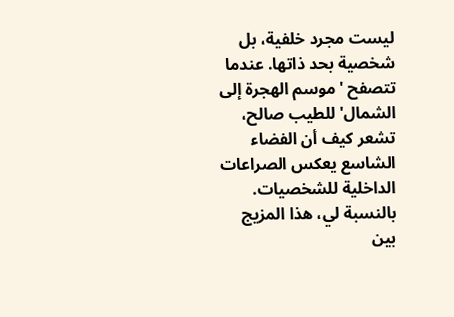ليست مجرد خلفية، بل شخصية بحد ذاتها. عندما تتصفح 'موسم الهجرة إلى الشمال' للطيب صالح، تشعر كيف أن الفضاء الشاسع يعكس الصراعات الداخلية للشخصيات. بالنسبة لي، هذا المزيج بين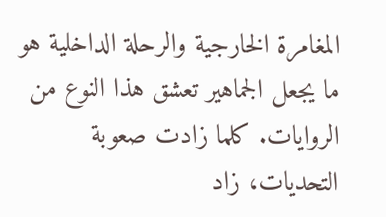المغامرة الخارجية والرحلة الداخلية هو ما يجعل الجماهير تعشق هذا النوع من الروايات. كلما زادت صعوبة التحديات، زاد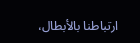ارتباطنا بالأبطال،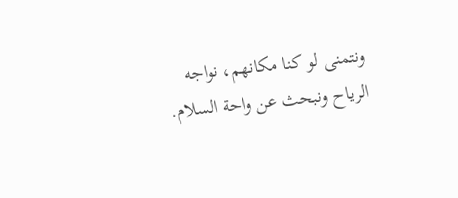ونتمنى لو كنا مكانهم، نواجه الرياح ونبحث عن واحة السلام.